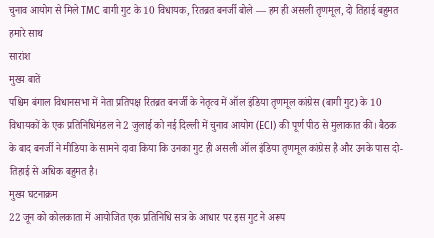चुनाव आयोग से मिले TMC बागी गुट के 10 विधायक, रितब्रत बनर्जी बोले — हम ही असली तृणमूल, दो तिहाई बहुमत हमारे साथ
सारांश
मुख्य बातें
पश्चिम बंगाल विधानसभा में नेता प्रतिपक्ष रितब्रत बनर्जी के नेतृत्व में ऑल इंडिया तृणमूल कांग्रेस (बागी गुट) के 10 विधायकों के एक प्रतिनिधिमंडल ने 2 जुलाई को नई दिल्ली में चुनाव आयोग (ECI) की पूर्ण पीठ से मुलाकात की। बैठक के बाद बनर्जी ने मीडिया के सामने दावा किया कि उनका गुट ही असली ऑल इंडिया तृणमूल कांग्रेस है और उनके पास दो-तिहाई से अधिक बहुमत है।
मुख्य घटनाक्रम
22 जून को कोलकाता में आयोजित एक प्रतिनिधि सत्र के आधार पर इस गुट ने अरूप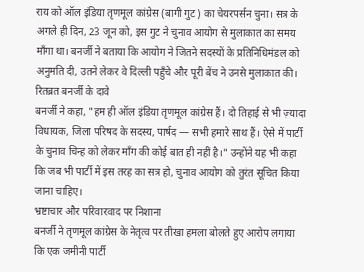राय को ऑल इंडिया तृणमूल कांग्रेस (बागी गुट) का चेयरपर्सन चुना। सत्र के अगले ही दिन, 23 जून को, इस गुट ने चुनाव आयोग से मुलाकात का समय माँगा था। बनर्जी ने बताया कि आयोग ने जितने सदस्यों के प्रतिनिधिमंडल को अनुमति दी, उतने लेकर वे दिल्ली पहुँचे और पूरी बेंच ने उनसे मुलाकात की।
रितब्रत बनर्जी के दावे
बनर्जी ने कहा, "हम ही ऑल इंडिया तृणमूल कांग्रेस हैं। दो तिहाई से भी ज़्यादा विधायक, जिला परिषद के सदस्य, पार्षद — सभी हमारे साथ हैं। ऐसे में पार्टी के चुनाव चिन्ह को लेकर माँग की कोई बात ही नहीं है।" उन्होंने यह भी कहा कि जब भी पार्टी में इस तरह का सत्र हो, चुनाव आयोग को तुरंत सूचित किया जाना चाहिए।
भ्रष्टाचार और परिवारवाद पर निशाना
बनर्जी ने तृणमूल कांग्रेस के नेतृत्व पर तीखा हमला बोलते हुए आरोप लगाया कि एक जमीनी पार्टी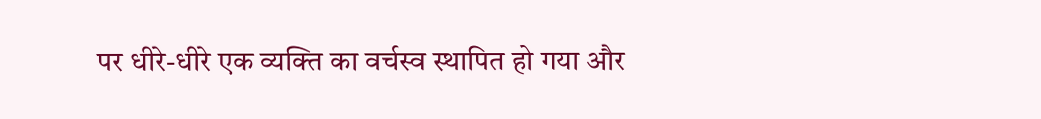पर धीरे-धीरे एक व्यक्ति का वर्चस्व स्थापित हो गया और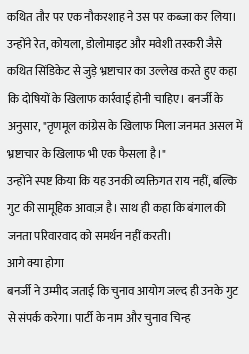कथित तौर पर एक नौकरशाह ने उस पर कब्जा कर लिया। उन्होंने रेत, कोयला, डोलोमाइट और मवेशी तस्करी जैसे कथित सिंडिकेट से जुड़े भ्रष्टाचार का उल्लेख करते हुए कहा कि दोषियों के खिलाफ कार्रवाई होनी चाहिए। बनर्जी के अनुसार, "तृणमूल कांग्रेस के खिलाफ मिला जनमत असल में भ्रष्टाचार के खिलाफ भी एक फैसला है।"
उन्होंने स्पष्ट किया कि यह उनकी व्यक्तिगत राय नहीं, बल्कि गुट की सामूहिक आवाज़ है। साथ ही कहा कि बंगाल की जनता परिवारवाद को समर्थन नहीं करती।
आगे क्या होगा
बनर्जी ने उम्मीद जताई कि चुनाव आयोग जल्द ही उनके गुट से संपर्क करेगा। पार्टी के नाम और चुनाव चिन्ह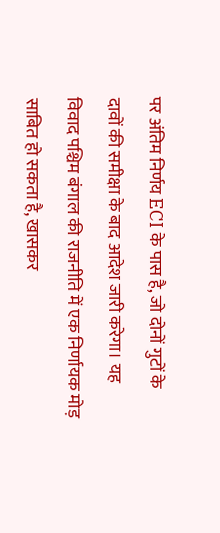पर अंतिम निर्णय ECI के पास है, जो दोनों गुटों के दावों की समीक्षा के बाद आदेश जारी करेगा। यह विवाद पश्चिम बंगाल की राजनीति में एक निर्णायक मोड़ साबित हो सकता है, खासकर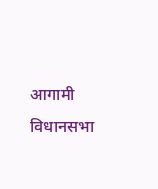आगामी विधानसभा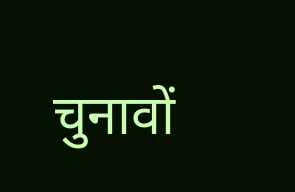चुनावों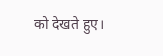को देखते हुए।